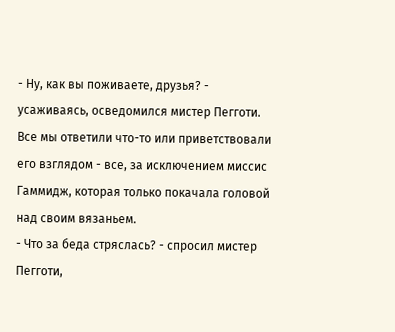- Ну, как вы поживаете, друзья? - усаживаясь, осведомился мистер Пегготи.
Все мы ответили что-то или приветствовали его взглядом - все, за исключением миссис Гаммидж, которая только покачала головой над своим вязаньем.
- Что за беда стряслась? - спросил мистер Пегготи,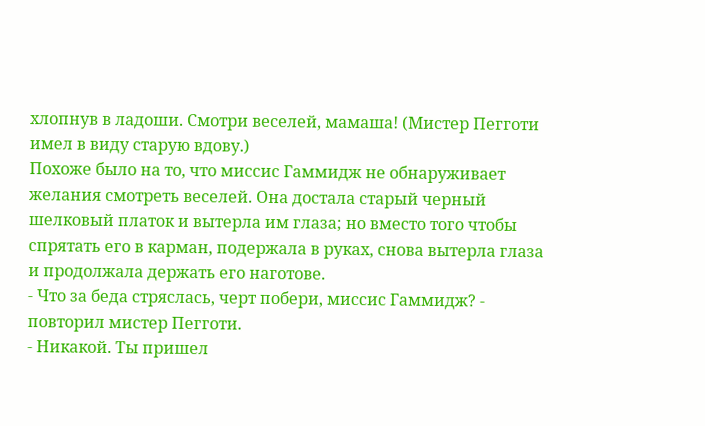хлопнув в ладоши. Смотри веселей, мамаша! (Мистер Пегготи имел в виду старую вдову.)
Похоже было на то, что миссис Гаммидж не обнаруживает желания смотреть веселей. Она достала старый черный шелковый платок и вытерла им глаза; но вместо того чтобы спрятать его в карман, подержала в руках, снова вытерла глаза и продолжала держать его наготове.
- Что за беда стряслась, черт побери, миссис Гаммидж? - повторил мистер Пегготи.
- Никакой. Ты пришел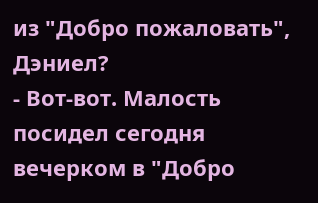из "Добро пожаловать", Дэниел?
- Вот-вот. Малость посидел сегодня вечерком в "Добро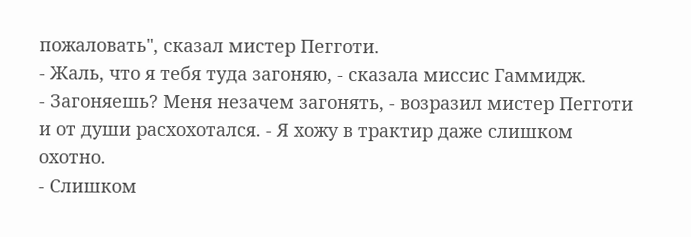пожаловать", сказал мистер Пегготи.
- Жаль, что я тебя туда загоняю, - сказала миссис Гаммидж.
- Загоняешь? Меня незачем загонять, - возразил мистер Пегготи и от души расхохотался. - Я хожу в трактир даже слишком охотно.
- Слишком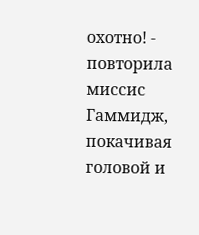охотно! - повторила миссис Гаммидж, покачивая головой и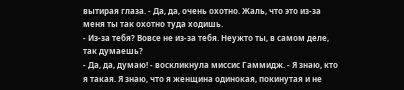вытирая глаза. - Да, да, очень охотно. Жаль, что это из-за меня ты так охотно туда ходишь.
- Из-за тебя? Вовсе не из-за тебя. Неужто ты, в самом деле, так думаешь?
- Да, да, думаю! - воскликнула миссис Гаммидж. - Я знаю, кто я такая. Я знаю, что я женщина одинокая, покинутая и не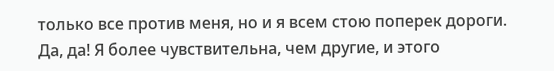только все против меня, но и я всем стою поперек дороги. Да, да! Я более чувствительна, чем другие, и этого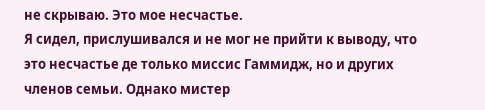не скрываю. Это мое несчастье.
Я сидел, прислушивался и не мог не прийти к выводу, что это несчастье де только миссис Гаммидж, но и других членов семьи. Однако мистер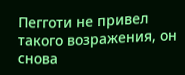Пегготи не привел такого возражения, он снова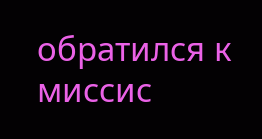обратился к миссис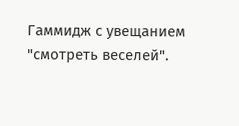Гаммидж с увещанием "смотреть веселей".